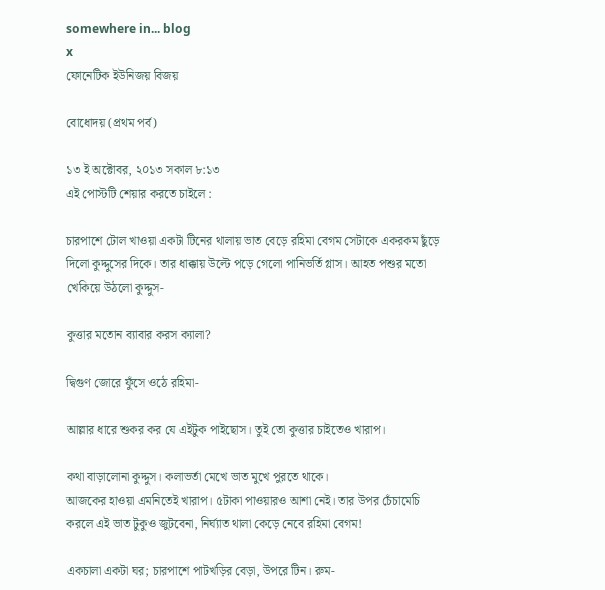somewhere in... blog
x
ফোনেটিক ইউনিজয় বিজয়

বোধোদয় (প্রথম পর্ব)

১৩ ই অক্টোবর, ২০১৩ সকাল ৮:১৩
এই পোস্টটি শেয়ার করতে চাইলে :

চারপাশে টোল খাওয়া একটা টিনের থালায় ভাত বেড়ে রহিমা বেগম সেটাকে একরকম ছুঁড়ে দিলো কুদ্দুসের দিকে। তার ধাক্কায় উল্টে পড়ে গেলো পানিভর্তি গ্লাস। আহত পশুর মতো খেকিয়ে উঠলো কুদ্দুস-

কুত্তার মতোন ব্যাবার করস ক্যালা?

দ্বিগুণ জোরে ফুঁসে ওঠে রহিমা-

আল্লার ধারে শুকর কর যে এইটুক পাইছোস। তুই তো কুত্তার চাইতেও খারাপ।

কথা বাড়ালোনা কুদ্দুস। কলাভর্তা মেখে ভাত মুখে পুরতে থাকে।
আজকের হাওয়া এমনিতেই খারাপ। ৫টাকা পাওয়ারও আশা নেই। তার উপর চেঁচামেচি করলে এই ভাত টুকুও জুটবেনা, নির্ঘ্যাত থালা কেড়ে নেবে রহিমা বেগম!

একচালা একটা ঘর; চারপাশে পাটখড়ির বেড়া, উপরে টিন। রুম-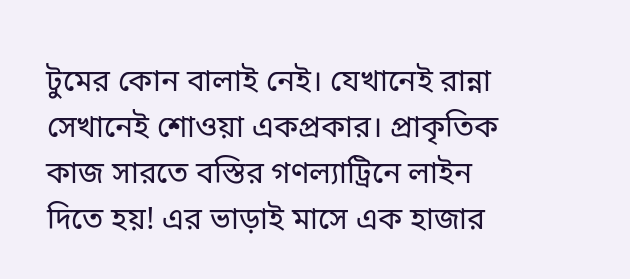টুমের কোন বালাই নেই। যেখানেই রান্না সেখানেই শোওয়া একপ্রকার। প্রাকৃতিক কাজ সারতে বস্তির গণল্যাট্রিনে লাইন দিতে হয়! এর ভাড়াই মাসে এক হাজার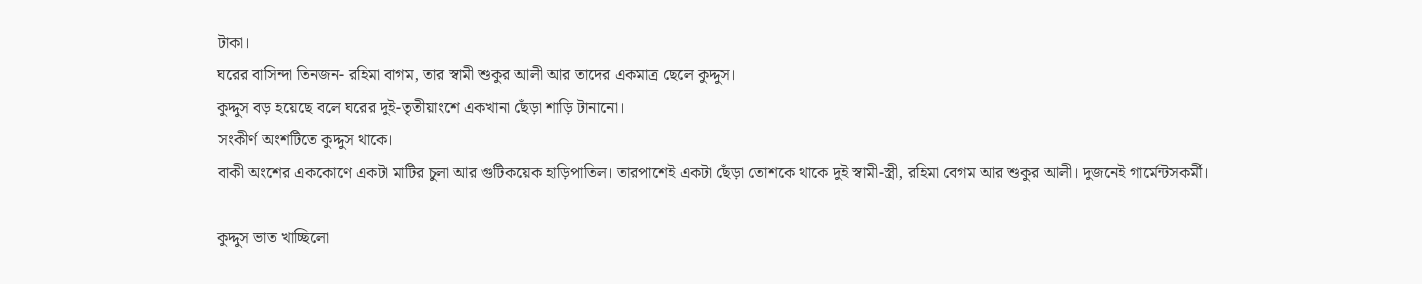টাকা।
ঘরের বাসিন্দা তিনজন- রহিমা বাগম, তার স্বামী শুকুর আলী আর তাদের একমাত্র ছেলে কুদ্দুস।
কুদ্দুস বড় হয়েছে বলে ঘরের দুই-তৃতীয়াংশে একখানা ছেঁড়া শাড়ি টানানো।
সংকীর্ণ অংশটিতে কুদ্দুস থাকে।
বাকী অংশের এককোণে একটা মাটির চুলা আর গুটিকয়েক হাড়িপাতিল। তারপাশেই একটা ছেঁড়া তোশকে থাকে দুই স্বামী-স্ত্রী, রহিমা বেগম আর শুকুর আলী। দুজনেই গার্মেন্টসকর্মী।

কুদ্দুস ভাত খাচ্ছিলো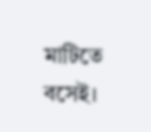মাটিতে বসেই।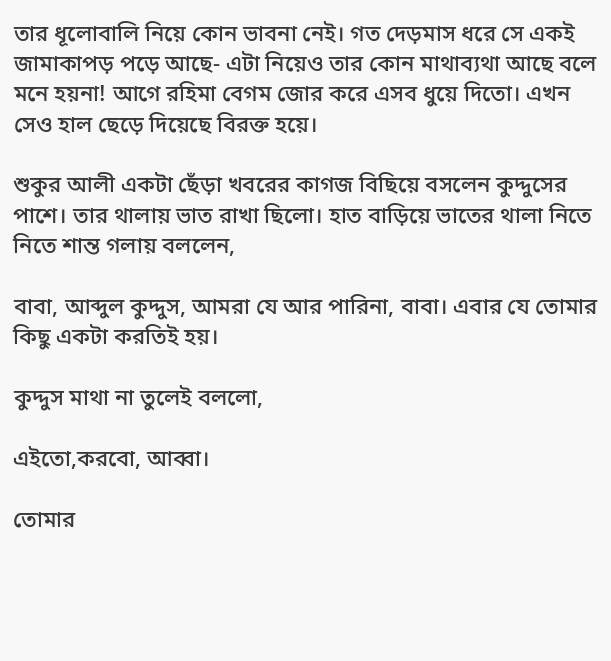তার ধূলোবালি নিয়ে কোন ভাবনা নেই। গত দেড়মাস ধরে সে একই জামাকাপড় পড়ে আছে- এটা নিয়েও তার কোন মাথাব্যথা আছে বলে মনে হয়না! আগে রহিমা বেগম জোর করে এসব ধুয়ে দিতো। এখন সেও হাল ছেড়ে দিয়েছে বিরক্ত হয়ে।

শুকুর আলী একটা ছেঁড়া খবরের কাগজ বিছিয়ে বসলেন কুদ্দুসের পাশে। তার থালায় ভাত রাখা ছিলো। হাত বাড়িয়ে ভাতের থালা নিতে নিতে শান্ত গলায় বললেন,

বাবা, আব্দুল কুদ্দুস, আমরা যে আর পারিনা, বাবা। এবার যে তোমার কিছু একটা করতিই হয়।

কুদ্দুস মাথা না তুলেই বললো,

এইতো,করবো, আব্বা।

তোমার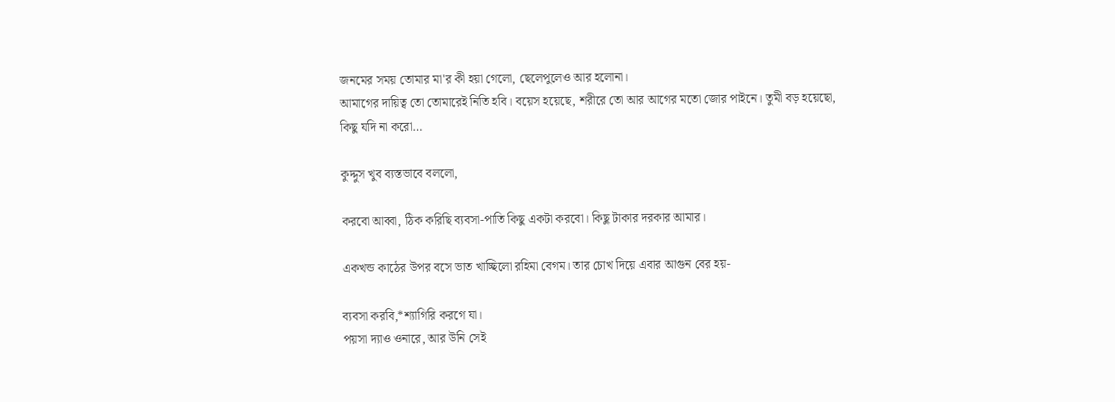জনমের সময় তোমার মা'র কী হয়া গেলো, ছেলেপুলেও আর হলোনা।
আমাগের দায়িত্ব তো তোমারেই নিতি হবি। বয়েস হয়েছে, শরীরে তো আর আগের মতো জোর পাইনে। তুমী বড় হয়েছো, কিছু যদি না করো…

কুদ্দুস খুব ব্যস্তভাবে বললো,

করবো আব্বা, ঠিক করিছি ব্যবসা-পাতি কিছু একটা করবো। কিছু টাকার দরকার আমার।

একখন্ড কাঠের উপর বসে ভাত খাচ্ছিলো রহিমা বেগম। তার চোখ দিয়ে এবার আগুন বের হয়-

ব্যবসা করবি,*শ্যাগিরি করগে যা।
পয়সা দ্যাও ওনারে, আর উনি সেই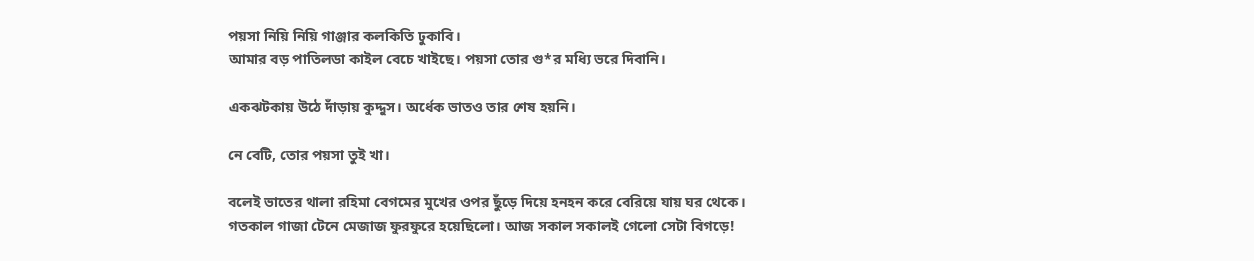পয়সা নিয়ি নিয়ি গাঞ্জার কলকিতি ঢুকাবি।
আমার বড় পাতিলডা কাইল বেচে খাইছে। পয়সা তোর গু*র মধ্যি ভরে দিবানি।

একঝটকায় উঠে দাঁড়ায় কুদ্দুস। অর্ধেক ভাতও তার শেষ হয়নি।

নে বেটি, তোর পয়সা তুই খা।

বলেই ভাতের থালা রহিমা বেগমের মুখের ওপর ছুঁড়ে দিয়ে হনহন করে বেরিয়ে যায় ঘর থেকে।
গতকাল গাজা টেনে মেজাজ ফুরফুরে হয়েছিলো। আজ সকাল সকালই গেলো সেটা বিগড়ে!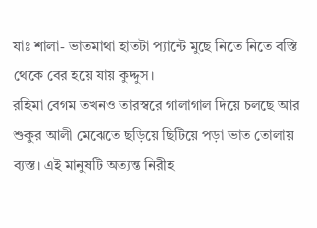যাঃ শালা- ভাতমাথা হাতটা প্যান্টে মুছে নিতে নিতে বস্তি থেকে বের হয়ে যায় কুদ্দুস।
রহিমা বেগম তখনও তারস্বরে গালাগাল দিয়ে চলছে আর শুকুর আলী মেঝেতে ছড়িয়ে ছিটিয়ে পড়া ভাত তোলায় ব্যস্ত। এই মানুষটি অত্যন্ত নিরীহ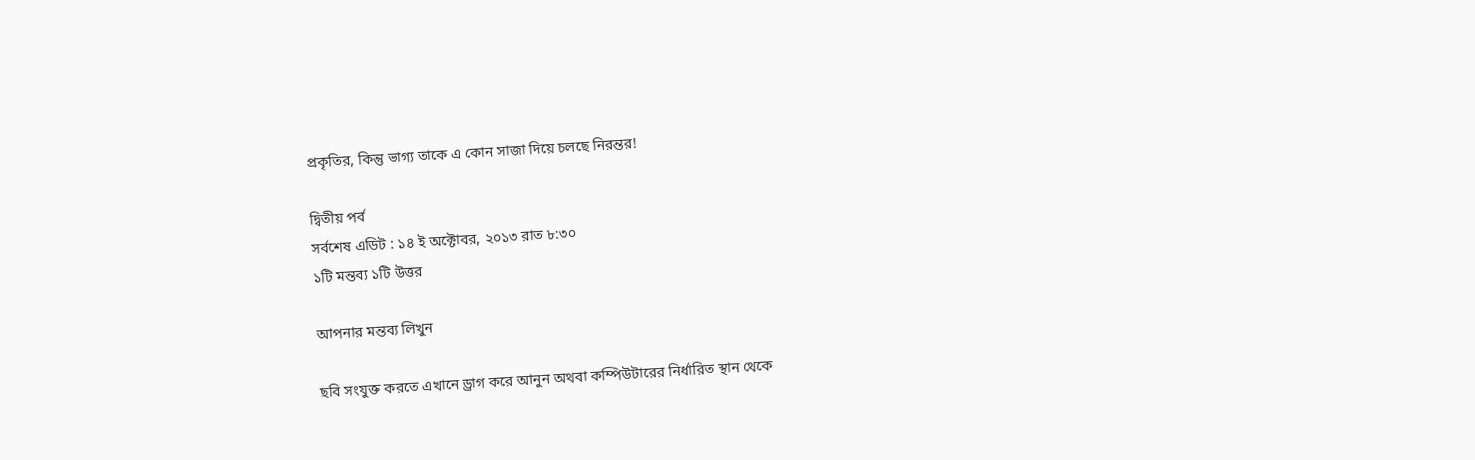প্রকৃতির, কিন্তু ভাগ্য তাকে এ কোন সাজা দিয়ে চলছে নিরন্তর!

দ্বিতীয় পর্ব
সর্বশেষ এডিট : ১৪ ই অক্টোবর, ২০১৩ রাত ৮:৩০
১টি মন্তব্য ১টি উত্তর

আপনার মন্তব্য লিখুন

ছবি সংযুক্ত করতে এখানে ড্রাগ করে আনুন অথবা কম্পিউটারের নির্ধারিত স্থান থেকে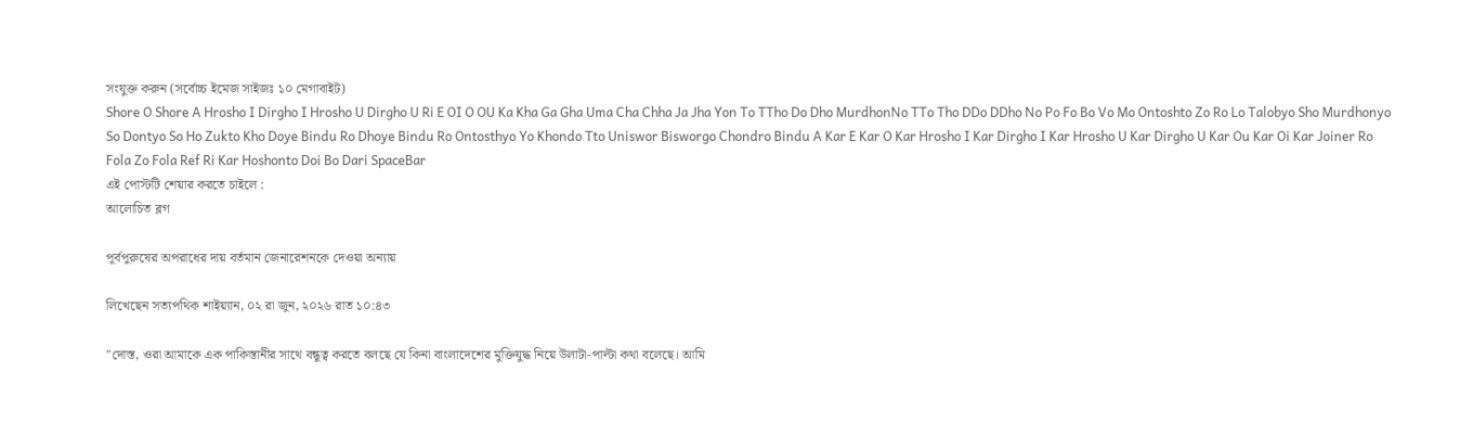সংযুক্ত করুন (সর্বোচ্চ ইমেজ সাইজঃ ১০ মেগাবাইট)
Shore O Shore A Hrosho I Dirgho I Hrosho U Dirgho U Ri E OI O OU Ka Kha Ga Gha Uma Cha Chha Ja Jha Yon To TTho Do Dho MurdhonNo TTo Tho DDo DDho No Po Fo Bo Vo Mo Ontoshto Zo Ro Lo Talobyo Sho Murdhonyo So Dontyo So Ho Zukto Kho Doye Bindu Ro Dhoye Bindu Ro Ontosthyo Yo Khondo Tto Uniswor Bisworgo Chondro Bindu A Kar E Kar O Kar Hrosho I Kar Dirgho I Kar Hrosho U Kar Dirgho U Kar Ou Kar Oi Kar Joiner Ro Fola Zo Fola Ref Ri Kar Hoshonto Doi Bo Dari SpaceBar
এই পোস্টটি শেয়ার করতে চাইলে :
আলোচিত ব্লগ

পূর্বপুরুষের অপরাধের দায় বর্তমান জেনারেশনকে দেওয়া অন্যায়

লিখেছেন সত্যপথিক শাইয়্যান, ০২ রা জুন, ২০২৬ রাত ১০:৪৩

"দোস্ত, ওরা আমাকে এক পাকিস্তানীর সাথে বন্ধুত্ব করতে বলছে যে কিনা বাংলাদেশের মুক্তিযুদ্ধ নিয়ে উলাটা-পাল্টা কথা বলেছে। আমি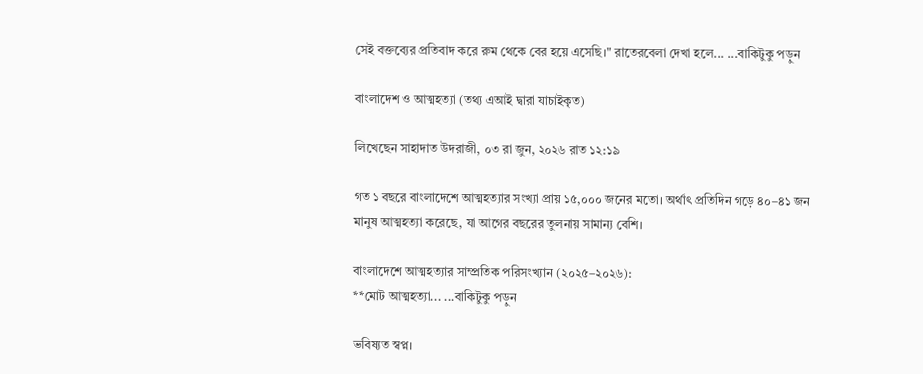সেই বক্তব্যের প্রতিবাদ করে রুম থেকে বের হয়ে এসেছি।" রাতেরবেলা দেখা হলে... ...বাকিটুকু পড়ুন

বাংলাদেশ ও আত্মহত্যা (তথ্য এআই দ্বারা যাচাইকৃত)

লিখেছেন সাহাদাত উদরাজী, ০৩ রা জুন, ২০২৬ রাত ১২:১৯

গত ১ বছরে বাংলাদেশে আত্মহত্যার সংখ্যা প্রায় ১৫,০০০ জনের মতো। অর্থাৎ প্রতিদিন গড়ে ৪০–৪১ জন মানুষ আত্মহত্যা করেছে, যা আগের বছরের তুলনায় সামান্য বেশি।

বাংলাদেশে আত্মহত্যার সাম্প্রতিক পরিসংখ্যান (২০২৫–২০২৬):
**মোট আত্মহত্যা... ...বাকিটুকু পড়ুন

ভবিষ্যত স্বপ্ন।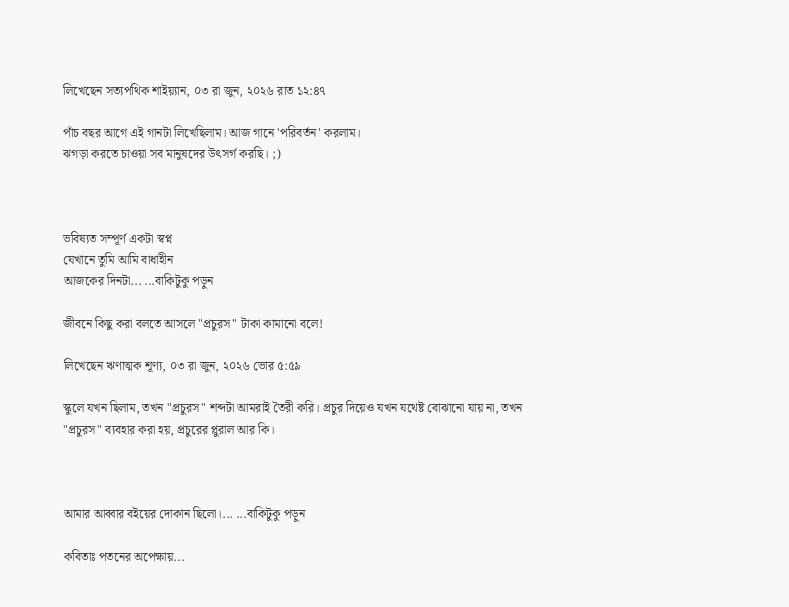লিখেছেন সত্যপথিক শাইয়্যান, ০৩ রা জুন, ২০২৬ রাত ১২:৪৭

পাঁচ বছর আগে এই গানটা লিখেছিলাম। আজ গানে 'পরিবর্তন' করলাম।
ঝগড়া করতে চাওয়া সব মানুষদের উৎসর্গ করছি। ;)



ভবিষ্যত সম্পূর্ণ একটা স্বপ্ন
যেখানে তুমি আমি বাধাহীন
আজকের দিনটা... ...বাকিটুকু পড়ুন

জীবনে কিছু করা বলতে আসলে "প্রচুরস" টাকা কামানো বলে!

লিখেছেন ঋণাত্মক শূণ্য, ০৩ রা জুন, ২০২৬ ভোর ৫:৫৯

স্কুলে যখন ছিলাম, তখন "প্রচুরস" শব্দটা আমরাই তৈরী করি। প্রচুর দিয়েও যখন যথেষ্ট বোঝানো যায় না, তখন "প্রচুরস" ব্যবহার করা হয়, প্রচুরের প্লুরাল আর কি।



আমার আব্বার বইয়ের দোকান ছিলো।... ...বাকিটুকু পড়ুন

কবিতাঃ পতনের অপেক্ষায়...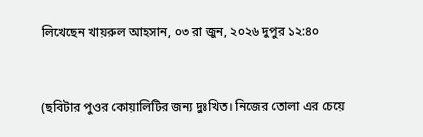লিখেছেন খায়রুল আহসান, ০৩ রা জুন, ২০২৬ দুপুর ১২:৪০


(ছবিটার পুওর কোয়ালিটির জন্য দুঃখিত। নিজের তোলা এর চেয়ে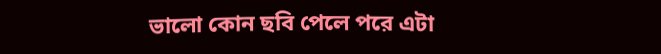ভালো কোন ছবি পেলে পরে এটা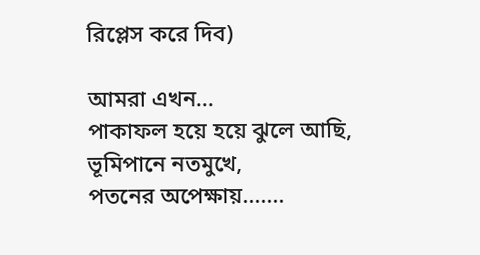রিপ্লেস করে দিব)

আমরা এখন...
পাকাফল হয়ে হয়ে ঝুলে আছি,
ভূমিপানে নতমুখে,
পতনের অপেক্ষায়.......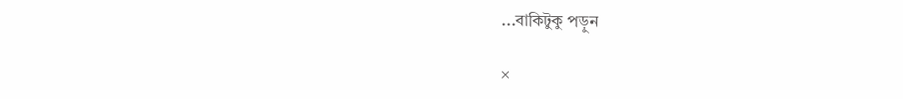...বাকিটুকু পড়ুন

×